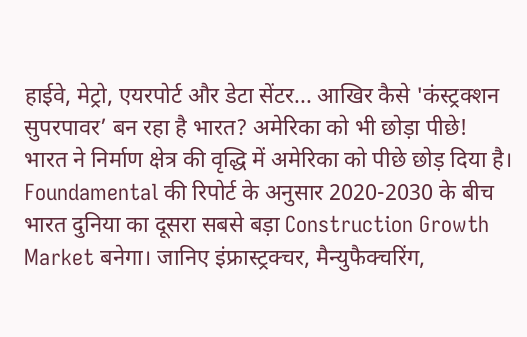हाईवे, मेट्रो, एयरपोर्ट और डेटा सेंटर... आखिर कैसे 'कंस्ट्रक्शन सुपरपावर’ बन रहा है भारत? अमेरिका को भी छोड़ा पीछे!
भारत ने निर्माण क्षेत्र की वृद्धि में अमेरिका को पीछे छोड़ दिया है। Foundamental की रिपोर्ट के अनुसार 2020-2030 के बीच भारत दुनिया का दूसरा सबसे बड़ा Construction Growth Market बनेगा। जानिए इंफ्रास्ट्रक्चर, मैन्युफैक्चरिंग,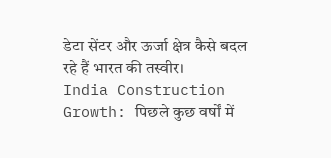डेटा सेंटर और ऊर्जा क्षेत्र कैसे बदल रहे हैं भारत की तस्वीर।
India Construction Growth: पिछले कुछ वर्षों में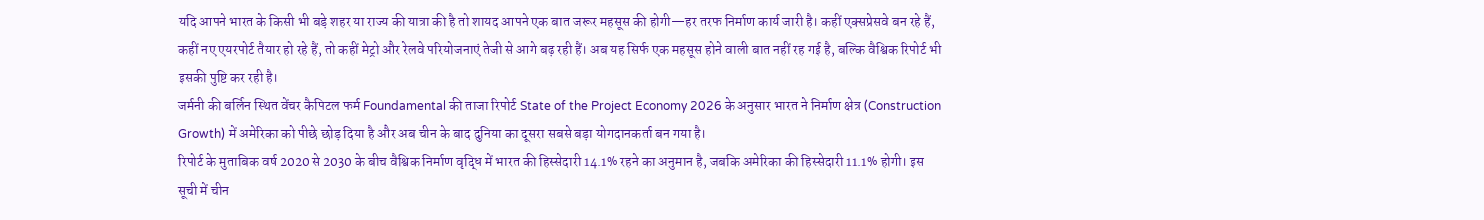यदि आपने भारत के किसी भी बड़े शहर या राज्य की यात्रा की है तो शायद आपने एक बात जरूर महसूस की होगी—हर तरफ निर्माण कार्य जारी है। कहीं एक्सप्रेसवे बन रहे हैं, कहीं नए एयरपोर्ट तैयार हो रहे हैं, तो कहीं मेट्रो और रेलवे परियोजनाएं तेजी से आगे बढ़ रही हैं। अब यह सिर्फ एक महसूस होने वाली बात नहीं रह गई है, बल्कि वैश्विक रिपोर्ट भी इसकी पुष्टि कर रही है।
जर्मनी की बर्लिन स्थित वेंचर कैपिटल फर्म Foundamental की ताजा रिपोर्ट State of the Project Economy 2026 के अनुसार भारत ने निर्माण क्षेत्र (Construction Growth) में अमेरिका को पीछे छोड़ दिया है और अब चीन के बाद दुनिया का दूसरा सबसे बड़ा योगदानकर्ता बन गया है।
रिपोर्ट के मुताबिक वर्ष 2020 से 2030 के बीच वैश्विक निर्माण वृद्धि में भारत की हिस्सेदारी 14.1% रहने का अनुमान है, जबकि अमेरिका की हिस्सेदारी 11.1% होगी। इस सूची में चीन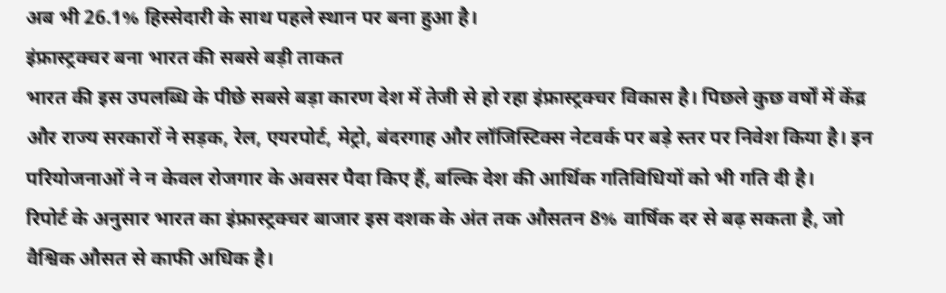अब भी 26.1% हिस्सेदारी के साथ पहले स्थान पर बना हुआ है।
इंफ्रास्ट्रक्चर बना भारत की सबसे बड़ी ताकत
भारत की इस उपलब्धि के पीछे सबसे बड़ा कारण देश में तेजी से हो रहा इंफ्रास्ट्रक्चर विकास है। पिछले कुछ वर्षों में केंद्र और राज्य सरकारों ने सड़क, रेल, एयरपोर्ट, मेट्रो, बंदरगाह और लॉजिस्टिक्स नेटवर्क पर बड़े स्तर पर निवेश किया है। इन परियोजनाओं ने न केवल रोजगार के अवसर पैदा किए हैं, बल्कि देश की आर्थिक गतिविधियों को भी गति दी है।
रिपोर्ट के अनुसार भारत का इंफ्रास्ट्रक्चर बाजार इस दशक के अंत तक औसतन 8% वार्षिक दर से बढ़ सकता है, जो वैश्विक औसत से काफी अधिक है।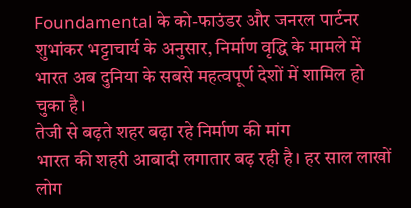Foundamental के को-फाउंडर और जनरल पार्टनर शुभांकर भट्टाचार्य के अनुसार, निर्माण वृद्धि के मामले में भारत अब दुनिया के सबसे महत्वपूर्ण देशों में शामिल हो चुका है।
तेजी से बढ़ते शहर बढ़ा रहे निर्माण की मांग
भारत की शहरी आबादी लगातार बढ़ रही है। हर साल लाखों लोग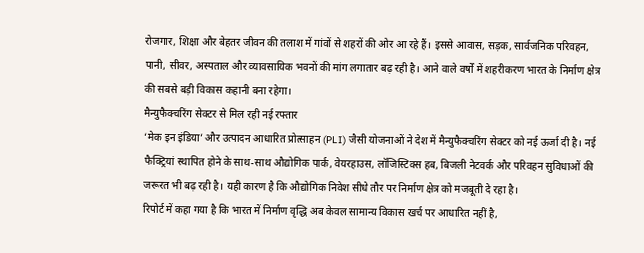रोजगार, शिक्षा और बेहतर जीवन की तलाश में गांवों से शहरों की ओर आ रहे हैं। इससे आवास, सड़क, सार्वजनिक परिवहन, पानी, सीवर, अस्पताल और व्यावसायिक भवनों की मांग लगातार बढ़ रही है। आने वाले वर्षों में शहरीकरण भारत के निर्माण क्षेत्र की सबसे बड़ी विकास कहानी बना रहेगा।
मैन्युफैक्चरिंग सेक्टर से मिल रही नई रफ्तार
‘मेक इन इंडिया’ और उत्पादन आधारित प्रोत्साहन (PLI) जैसी योजनाओं ने देश में मैन्युफैक्चरिंग सेक्टर को नई ऊर्जा दी है। नई फैक्ट्रियां स्थापित होने के साथ-साथ औद्योगिक पार्क, वेयरहाउस, लॉजिस्टिक्स हब, बिजली नेटवर्क और परिवहन सुविधाओं की जरूरत भी बढ़ रही है। यही कारण है कि औद्योगिक निवेश सीधे तौर पर निर्माण क्षेत्र को मजबूती दे रहा है।
रिपोर्ट में कहा गया है कि भारत में निर्माण वृद्धि अब केवल सामान्य विकास खर्च पर आधारित नहीं है,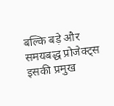बल्कि बड़े और समयबद्ध प्रोजेक्ट्स इसकी प्रमुख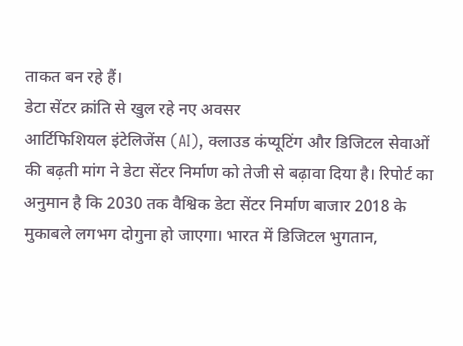ताकत बन रहे हैं।
डेटा सेंटर क्रांति से खुल रहे नए अवसर
आर्टिफिशियल इंटेलिजेंस (AI), क्लाउड कंप्यूटिंग और डिजिटल सेवाओं की बढ़ती मांग ने डेटा सेंटर निर्माण को तेजी से बढ़ावा दिया है। रिपोर्ट का अनुमान है कि 2030 तक वैश्विक डेटा सेंटर निर्माण बाजार 2018 के मुकाबले लगभग दोगुना हो जाएगा। भारत में डिजिटल भुगतान,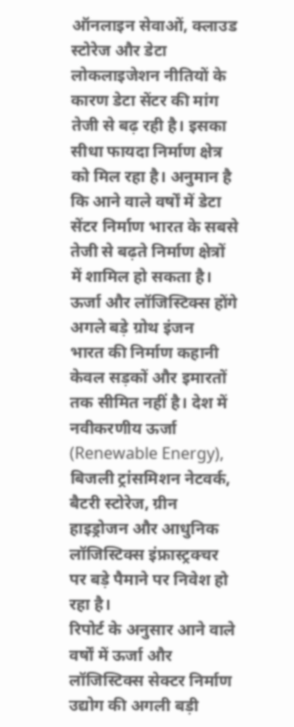ऑनलाइन सेवाओं, क्लाउड स्टोरेज और डेटा लोकलाइजेशन नीतियों के कारण डेटा सेंटर की मांग तेजी से बढ़ रही है। इसका सीधा फायदा निर्माण क्षेत्र को मिल रहा है। अनुमान है कि आने वाले वर्षों में डेटा सेंटर निर्माण भारत के सबसे तेजी से बढ़ते निर्माण क्षेत्रों में शामिल हो सकता है।
ऊर्जा और लॉजिस्टिक्स होंगे अगले बड़े ग्रोथ इंजन
भारत की निर्माण कहानी केवल सड़कों और इमारतों तक सीमित नहीं है। देश में नवीकरणीय ऊर्जा (Renewable Energy), बिजली ट्रांसमिशन नेटवर्क, बैटरी स्टोरेज, ग्रीन हाइड्रोजन और आधुनिक लॉजिस्टिक्स इंफ्रास्ट्रक्चर पर बड़े पैमाने पर निवेश हो रहा है।
रिपोर्ट के अनुसार आने वाले वर्षों में ऊर्जा और लॉजिस्टिक्स सेक्टर निर्माण उद्योग की अगली बड़ी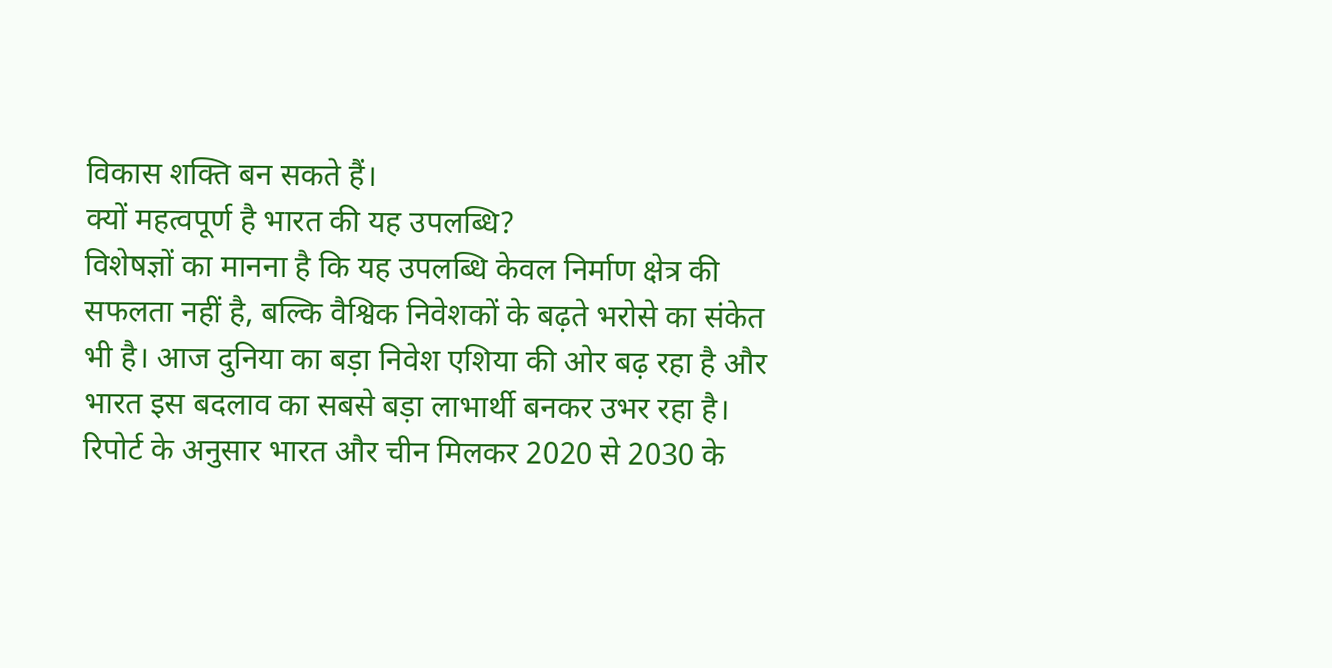विकास शक्ति बन सकते हैं।
क्यों महत्वपूर्ण है भारत की यह उपलब्धि?
विशेषज्ञों का मानना है कि यह उपलब्धि केवल निर्माण क्षेत्र की सफलता नहीं है, बल्कि वैश्विक निवेशकों के बढ़ते भरोसे का संकेत भी है। आज दुनिया का बड़ा निवेश एशिया की ओर बढ़ रहा है और भारत इस बदलाव का सबसे बड़ा लाभार्थी बनकर उभर रहा है।
रिपोर्ट के अनुसार भारत और चीन मिलकर 2020 से 2030 के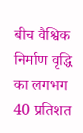बीच वैश्विक निर्माण वृद्धि का लगभग 40 प्रतिशत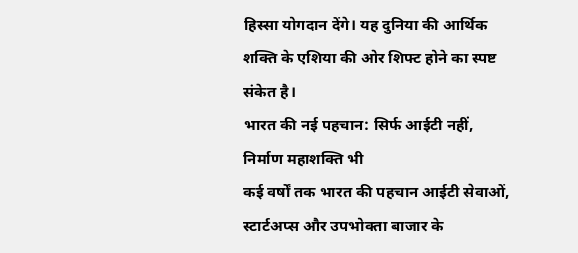हिस्सा योगदान देंगे। यह दुनिया की आर्थिक शक्ति के एशिया की ओर शिफ्ट होने का स्पष्ट संकेत है।
भारत की नई पहचान: सिर्फ आईटी नहीं, निर्माण महाशक्ति भी
कई वर्षों तक भारत की पहचान आईटी सेवाओं, स्टार्टअप्स और उपभोक्ता बाजार के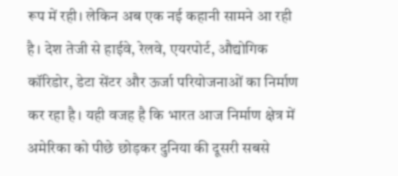रूप में रही। लेकिन अब एक नई कहानी सामने आ रही है। देश तेजी से हाईवे, रेलवे, एयरपोर्ट, औद्योगिक कॉरिडोर, डेटा सेंटर और ऊर्जा परियोजनाओं का निर्माण कर रहा है। यही वजह है कि भारत आज निर्माण क्षेत्र में अमेरिका को पीछे छोड़कर दुनिया की दूसरी सबसे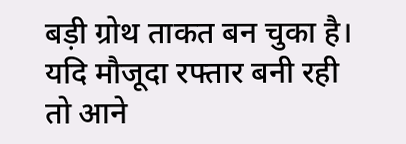बड़ी ग्रोथ ताकत बन चुका है। यदि मौजूदा रफ्तार बनी रही तो आने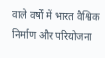वाले वर्षों में भारत वैश्विक निर्माण और परियोजना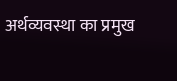अर्थव्यवस्था का प्रमुख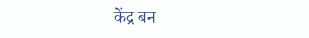केंद्र बन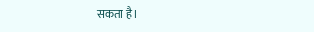सकता है।